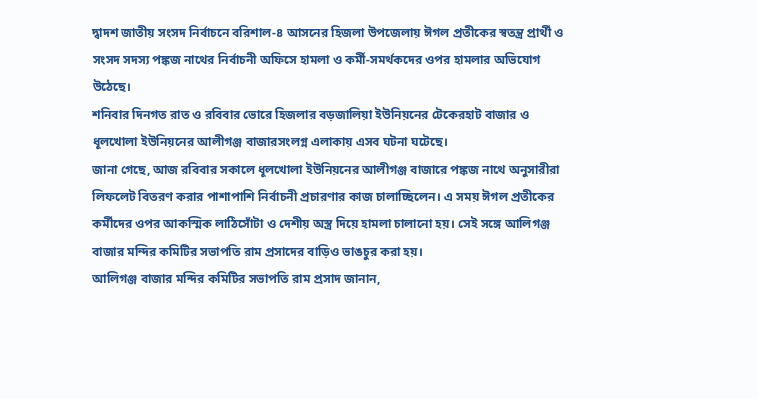দ্বাদশ জাতীয় সংসদ নির্বাচনে বরিশাল-৪ আসনের হিজলা উপজেলায় ঈগল প্রতীকের স্বতন্ত্র প্রার্থী ও সংসদ সদস্য পঙ্কজ নাথের নির্বাচনী অফিসে হামলা ও কর্মী-সমর্থকদের ওপর হামলার অভিযোগ উঠেছে।
শনিবার দিনগত রাত ও রবিবার ভোরে হিজলার বড়জালিয়া ইউনিয়নের টেকেরহাট বাজার ও ধূলখোলা ইউনিয়নের আলীগঞ্জ বাজারসংলগ্ন এলাকায় এসব ঘটনা ঘটেছে।
জানা গেছে, আজ রবিবার সকালে ধূলখোলা ইউনিয়নের আলীগঞ্জ বাজারে পঙ্কজ নাথে অনুসারীরা লিফলেট বিতরণ করার পাশাপাশি নির্বাচনী প্রচারণার কাজ চালাচ্ছিলেন। এ সময় ঈগল প্রতীকের কর্মীদের ওপর আকস্মিক লাঠিসোঁটা ও দেশীয় অস্ত্র দিয়ে হামলা চালানো হয়। সেই সঙ্গে আলিগঞ্জ বাজার মন্দির কমিটির সভাপতি রাম প্রসাদের বাড়িও ভাঙচুর করা হয়।
আলিগঞ্জ বাজার মন্দির কমিটির সভাপতি রাম প্রসাদ জানান,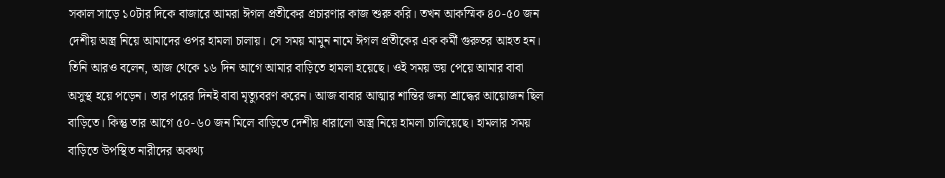সকাল সাড়ে ১০টার দিকে বাজারে আমরা ঈগল প্রতীকের প্রচারণার কাজ শুরু করি। তখন আকস্মিক ৪০-৫০ জন দেশীয় অস্ত্র নিয়ে আমাদের ওপর হামলা চালায়। সে সময় মামুন নামে ঈগল প্রতীকের এক কর্মী গুরুতর আহত হন।
তিনি আরও বলেন, আজ থেকে ১৬ দিন আগে আমার বাড়িতে হামলা হয়েছে। ওই সময় ভয় পেয়ে আমার বাবা অসুস্থ হয়ে পড়েন। তার পরের দিনই বাবা মৃত্যুবরণ করেন। আজ বাবার আত্মার শান্তির জন্য শ্রাদ্ধের আয়োজন ছিল বাড়িতে। কিন্তু তার আগে ৫০-৬০ জন মিলে বাড়িতে দেশীয় ধারালো অস্ত্র নিয়ে হামলা চালিয়েছে। হামলার সময় বাড়িতে উপস্থিত নারীদের অকথ্য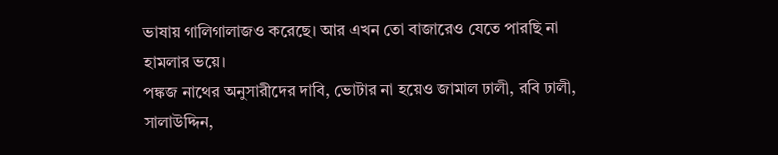ভাষায় গালিগালাজও করেছে। আর এখন তো বাজারেও যেতে পারছি না হামলার ভয়ে।
পঙ্কজ নাথের অনুসারীদের দাবি, ভোটার না হয়েও জামাল ঢালী, রবি ঢালী, সালাউদ্দিন,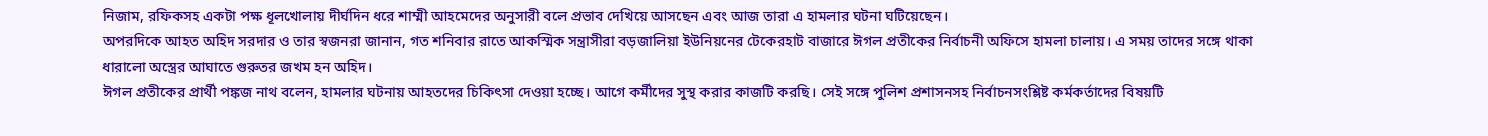নিজাম, রফিকসহ একটা পক্ষ ধূলখোলায় দীর্ঘদিন ধরে শাম্মী আহমেদের অনুসারী বলে প্রভাব দেখিয়ে আসছেন এবং আজ তারা এ হামলার ঘটনা ঘটিয়েছেন।
অপরদিকে আহত অহিদ সরদার ও তার স্বজনরা জানান, গত শনিবার রাতে আকস্মিক সন্ত্রাসীরা বড়জালিয়া ইউনিয়নের টেকেরহাট বাজারে ঈগল প্রতীকের নির্বাচনী অফিসে হামলা চালায়। এ সময় তাদের সঙ্গে থাকা ধারালো অস্ত্রের আঘাতে গুরুতর জখম হন অহিদ।
ঈগল প্রতীকের প্রার্থী পঙ্কজ নাথ বলেন, হামলার ঘটনায় আহতদের চিকিৎসা দেওয়া হচ্ছে। আগে কর্মীদের সুস্থ করার কাজটি করছি। সেই সঙ্গে পুলিশ প্রশাসনসহ নির্বাচনসংশ্লিষ্ট কর্মকর্তাদের বিষয়টি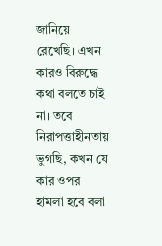জানিয়ে রেখেছি। এখন কারও বিরুদ্ধে কথা বলতে চাই না। তবে নিরাপত্তাহীনতায় ভুগছি, কখন যে কার ওপর হামলা হবে বলা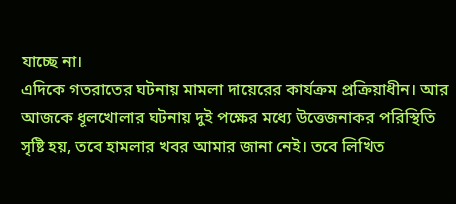যাচ্ছে না।
এদিকে গতরাতের ঘটনায় মামলা দায়েরের কার্যক্রম প্রক্রিয়াধীন। আর আজকে ধূলখোলার ঘটনায় দুই পক্ষের মধ্যে উত্তেজনাকর পরিস্থিতি সৃষ্টি হয়, তবে হামলার খবর আমার জানা নেই। তবে লিখিত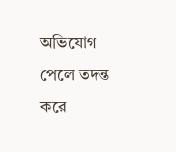অভিযোগ পেলে তদন্ত করে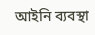আইনি ব্যবস্থা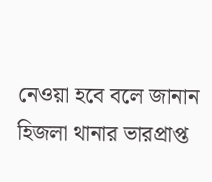নেওয়া হবে বলে জানান হিজলা থানার ভারপ্রাপ্ত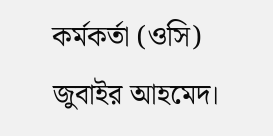কর্মকর্তা (ওসি) জুবাইর আহমেদ।